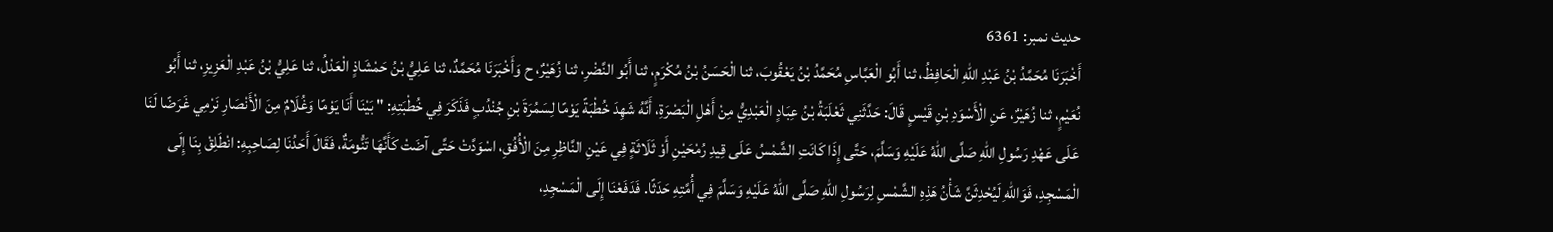حدیث نمبر: 6361
أَخْبَرَنَا مُحَمَّدُ بْنُ عَبْدِ اللهِ الْحَافِظُ، ثنا أَبُو الْعَبَّاسِ مُحَمَّدُ بْنُ يَعْقُوبَ، ثنا الْحَسَنُ بْنُ مُكْرَمٍ، ثنا أَبُو النَّضْرِ، ثنا زُهَيْرٌ، ح وَأَخْبَرَنَا مُحَمَّدٌ، ثنا عَلِيُّ بْنُ حَمْشَاذٍ الْعَدْلُ، ثنا عَلِيُّ بْنُ عَبْدِ الْعَزِيزِ، ثنا أَبُو نُعَيْمٍ، ثنا زُهَيْرٌ، عَنِ الْأَسْوَدِ بْنِ قَيْسٍ قَالَ: حَدَّثَنِي ثَعْلَبَةُ بْنُ عِبَادٍ الْعَبْدِيُّ مِنْ أَهْلِ الْبَصْرَةِ، أَنَّهُ شَهِدَ خُطْبَةً يَوْمًا لِسَمُرَةَ بْنِ جُنْدُبٍ فَذَكَرَ فِي خُطْبَتِهِ: " بَيْنَا أَنَا يَوْمًا وَغُلَامٌ مِنَ الْأَنْصَارِ نَرْمِي غَرَضًا لَنَا عَلَى عَهْدِ رَسُولِ اللهِ صَلَّى اللهُ عَلَيْهِ وَسَلَّمَ، حَتَّى إِذَا كَانَتِ الشَّمْسُ عَلَى قِيدِ رُمْحَيْنِ أَوْ ثَلَاثَةٍ فِي عَيْنِ النَّاظِرِ مِنَ الْأُفُقِ، اسْوَدَّتْ حَتَّى آضَتْ كَأَنَّهَا تَنُّومَةٌ، فَقَالَ أَحَدُنَا لِصَاحِبِهِ: انْطَلِقْ بِنَا إِلَى الْمَسْجِدِ، فَوَاللهِ لَيُحْدِثَنَّ شَأْنُ هَذِهِ الشَّمْسِ لِرَسُولِ اللهِ صَلَّى اللهُ عَلَيْهِ وَسَلَّمَ فِي أُمَّتِهِ حَدَثًا. فَدَفَعْنَا إِلَى الْمَسْجِدِ،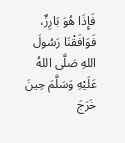فَإِذَا هُوَ بَارِزٌ، فَوَافَقْنَا رَسُولَ اللهِ صَلَّى اللهُ عَلَيْهِ وَسَلَّمَ حِينَ خَرَجَ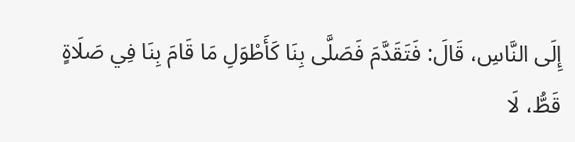إِلَى النَّاسِ، قَالَ: فَتَقَدَّمَ فَصَلَّى بِنَا كَأَطْوَلِ مَا قَامَ بِنَا فِي صَلَاةٍ قَطُّ، لَا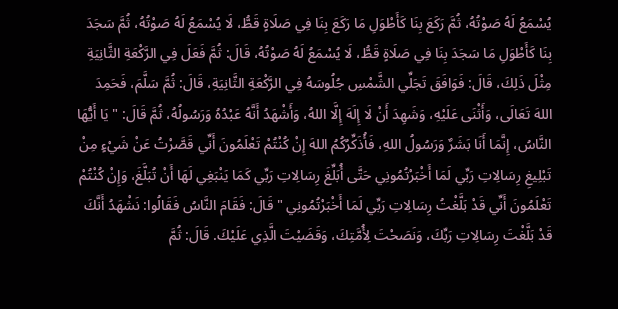يُسْمَعُ لَهُ صَوْتُهُ، ثُمَّ رَكَعَ بِنَا كَأَطْوَلِ مَا رَكَعَ بِنَا فِي صَلَاةٍ قَطُّ، لَا يُسْمَعُ لَهُ صَوْتُهُ، ثُمَّ سَجَدَ بِنَا كَأَطْوَلِ مَا سَجَدَ بِنَا فِي صَلَاةٍ قَطُّ، لَا يُسْمَعُ لَهُ صَوْتُهُ، قَالَ: ثُمَّ فَعَلَ فِي الرَّكْعَةِ الثَّانِيَةِ مِثْلَ ذَلِكَ، قَالَ: فَوَافَقَ تَجَلِّي الشَّمْسِ جُلُوسَهُ فِي الرَّكْعَةِ الثَّانِيَةِ، قَالَ: ثُمَّ سَلَّمَ، فَحَمِدَ اللهَ تَعَالَى، وَأَثْنَى عَلَيْهِ، وَشَهِدَ أَنْ لَا إِلَهَ إِلَّا اللهُ، وَأَشْهَدُ أَنَّهُ عَبْدُهُ وَرَسُولُهُ، ثُمَّ قَالَ: " يَا أَيُّهَا النَّاسُ، إِنَّمَا أَنَا بَشَرٌ وَرَسُولُ اللهِ، فَأُذَكِّرُكُمُ اللهَ إِنْ كُنْتُمْ تَعْلَمُونَ أَنِّي قَصَّرْتُ عَنْ شَيْءٍ مِنْ تَبْلِيغِ رِسَالِاتِ رَبِّي لَمَا أَخْبَرْتُمُونِي حَتَّى أُبَلِّغَ رِسَالِاتِ رَبِّي كَمَا يَنْبَغِي لَهَا أَنْ تُبَلَّغَ، وَإِنْ كُنْتُمْ تَعْلَمُونَ أَنِّي قَدْ بَلَّغْتُ رِسَالِاتِ رَبِّي لَمَا أَخْبَرْتُمُونِي " قَالَ: فَقَامَ النَّاسُ فَقَالُوا: نَشْهَدُ أَنَّكَ قَدْ بَلَّغْتَ رِسَالِاتِ رَبِّكَ، وَنَصَحْتَ لِأُمَّتِكَ، وَقَضَيْتَ الَّذِي عَلَيْكَ. قَالَ: ثُمَّ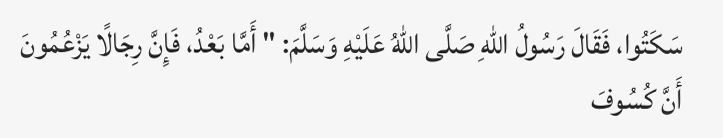سَكَتُوا، فَقَالَ رَسُولُ اللهِ صَلَّى اللهُ عَلَيْهِ وَسَلَّمَ: " أَمَّا بَعْدُ، فَإِنَّ رِجَالًا يَزْعُمُونَ أَنَّ كُسُوفَ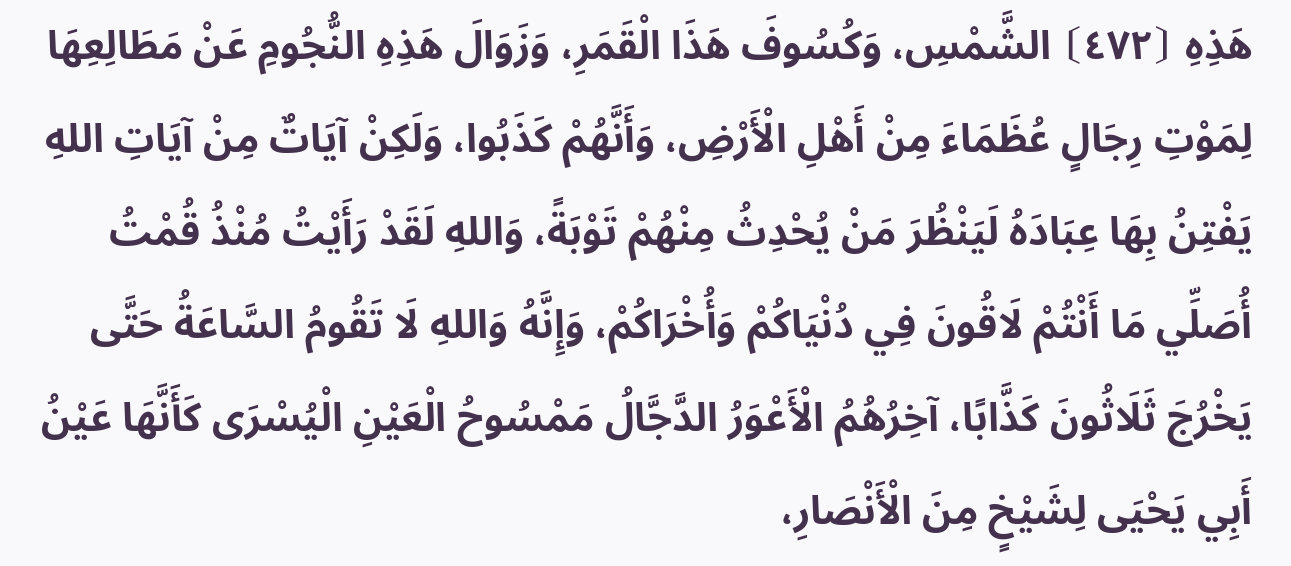هَذِهِ ⦗٤٧٢⦘ الشَّمْسِ، وَكُسُوفَ هَذَا الْقَمَرِ، وَزَوَالَ هَذِهِ النُّجُومِ عَنْ مَطَالِعِهَا لِمَوْتِ رِجَالٍ عُظَمَاءَ مِنْ أَهْلِ الْأَرْضِ، وَأَنَّهُمْ كَذَبُوا، وَلَكِنْ آيَاتٌ مِنْ آيَاتِ اللهِ يَفْتِنُ بِهَا عِبَادَهُ لَيَنْظُرَ مَنْ يُحْدِثُ مِنْهُمْ تَوْبَةً، وَاللهِ لَقَدْ رَأَيْتُ مُنْذُ قُمْتُ أُصَلِّي مَا أَنْتُمْ لَاقُونَ فِي دُنْيَاكُمْ وَأُخْرَاكُمْ، وَإِنَّهُ وَاللهِ لَا تَقُومُ السَّاعَةُ حَتَّى يَخْرُجَ ثَلَاثُونَ كَذَّابًا، آخِرُهُمُ الْأَعْوَرُ الدَّجَّالُ مَمْسُوحُ الْعَيْنِ الْيُسْرَى كَأَنَّهَا عَيْنُ أَبِي يَحْيَى لِشَيْخٍ مِنَ الْأَنْصَارِ،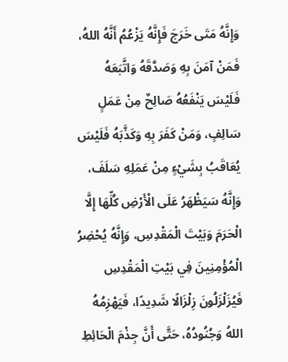وَإِنَّهُ مَتَى خَرَجَ فَإِنَّهُ يَزْعُمُ أَنَّهُ اللهُ، فَمَنْ آمَنَ بِهِ وَصَدَّقَهُ وَاتَّبَعَهُ فَلَيْسَ يَنْفَعُهُ صَالِحٌ مِنْ عَمَلٍ سَالِفٍ، وَمَنْ كَفَرَ بِهِ وَكَذَّبَهُ فَلَيْسَ يُعَاقَبُ بِشَيْءٍ مِنْ عَمَلِهِ سَلَفَ، وَإِنَّهُ سَيَظْهَرُ عَلَى الْأَرْضِ كُلِّهَا إِلَّا الْحَرَمَ وَبَيْتَ الْمَقْدِسِ، وَإِنَّهُ يُحْضِرُ الْمُؤْمِنِينَ فِي بَيْتِ الْمَقْدِسِ فَيُزَلْزَلُونَ زِلْزَالًا شَدِيدًا، فَيَهْزِمُهُ اللهُ وَجُنُودُهُ، حَتَّى أَنَّ جِذْمَ الْحَائِطِ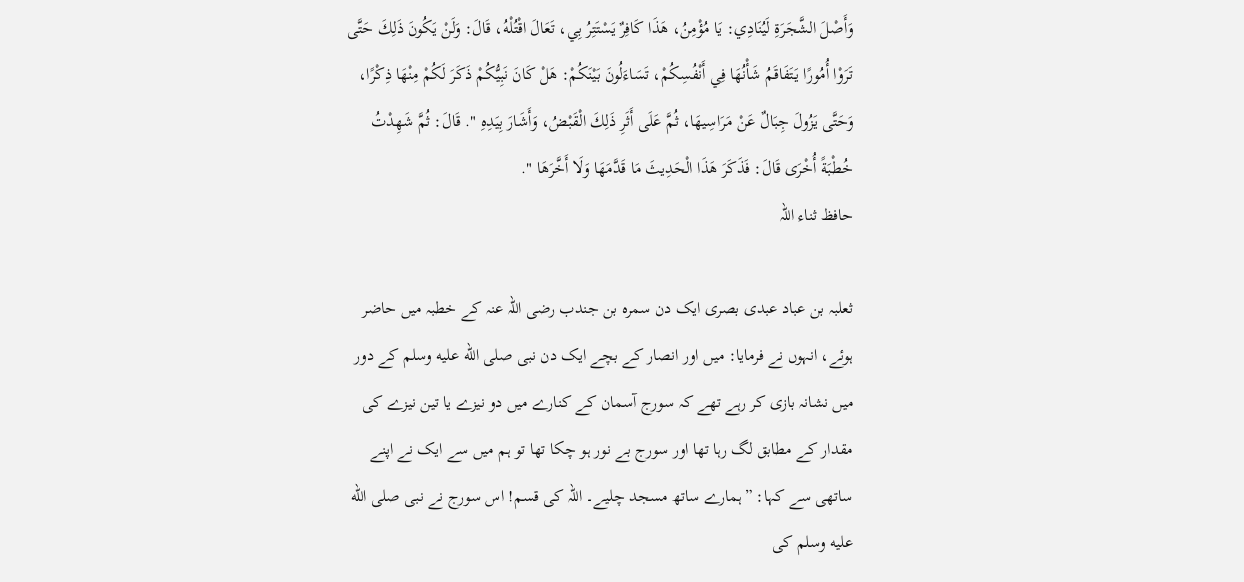وَأَصْلَ الشَّجَرَةِ لَيُنَادِي: يَا مُؤْمِنُ، هَذَا كَافِرٌ يَسْتَتِرُ بِي، تَعَالَ اقْتُلْهُ، قَالَ: وَلَنْ يَكُونَ ذَلِكَ حَتَّى تَرَوْا أُمُورًا يَتَفَاقَمُ شَأْنُهَا فِي أَنْفُسِكُمْ، تَسَاءَلُونَ بَيْنَكُمْ: هَلْ كَانَ نَبِيُّكُمْ ذَكَرَ لَكُمْ مِنْهَا ذِكْرًا، وَحَتَّى يَزُولَ جِبَالٌ عَنْ مَرَاسِيهَا، ثُمَّ عَلَى أَثَرِ ذَلِكَ الْقَبْضُ، وَأَشَارَ بِيَدِهِ ". قَالَ: ثُمَّ شَهِدْتُ خُطْبَةً أُخْرَى قَالَ: فَذَكَرَ هَذَا الْحَدِيثَ مَا قَدَّمَهَا وَلَا أَخَّرَهَا ".
حافظ ثناء اللہ

ثعلبہ بن عباد عبدی بصری ایک دن سمرہ بن جندب رضی اللہ عنہ کے خطبہ میں حاضر ہوئے، انہوں نے فرمایا: میں اور انصار کے بچے ایک دن نبی صلى الله عليه وسلم کے دور میں نشانہ بازی کر رہے تھے کہ سورج آسمان کے کنارے میں دو نیزے یا تین نیزے کی مقدار کے مطابق لگ رہا تھا اور سورج بے نور ہو چکا تھا تو ہم میں سے ایک نے اپنے ساتھی سے کہا: ”ہمارے ساتھ مسجد چلیے۔ اللہ کی قسم! اس سورج نے نبی صلى الله عليه وسلم کی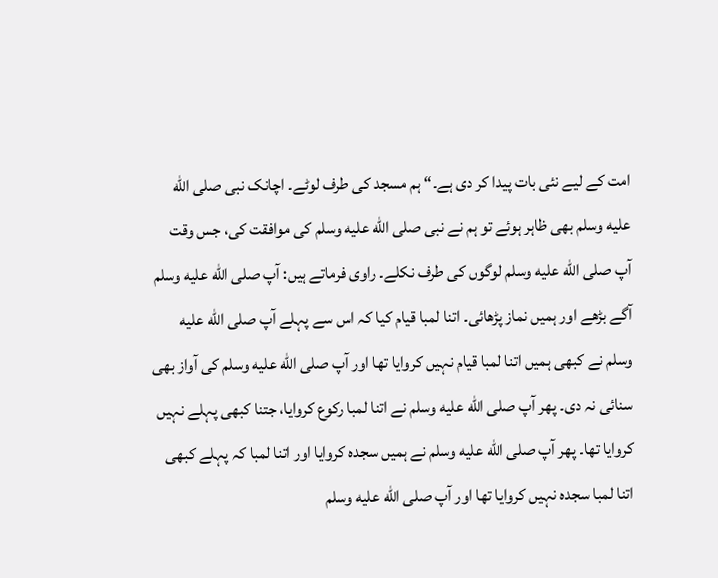امت کے لیے نئی بات پیدا کر دی ہے۔“ ہم مسجد کی طرف لوٹے۔ اچانک نبی صلى الله عليه وسلم بھی ظاہر ہوئے تو ہم نے نبی صلى الله عليه وسلم کی موافقت کی، جس وقت آپ صلى الله عليه وسلم لوگوں کی طرف نکلے۔ راوی فرماتے ہیں: آپ صلى الله عليه وسلم آگے بڑھے اور ہمیں نماز پڑھائی۔ اتنا لمبا قیام کیا کہ اس سے پہلے آپ صلى الله عليه وسلم نے کبھی ہمیں اتنا لمبا قیام نہیں کروایا تھا اور آپ صلى الله عليه وسلم کی آواز بھی سنائی نہ دی۔ پھر آپ صلى الله عليه وسلم نے اتنا لمبا رکوع کروایا، جتنا کبھی پہلے نہیں کروایا تھا۔ پھر آپ صلى الله عليه وسلم نے ہمیں سجدہ کروایا اور اتنا لمبا کہ پہلے کبھی اتنا لمبا سجدہ نہیں کروایا تھا اور آپ صلى الله عليه وسلم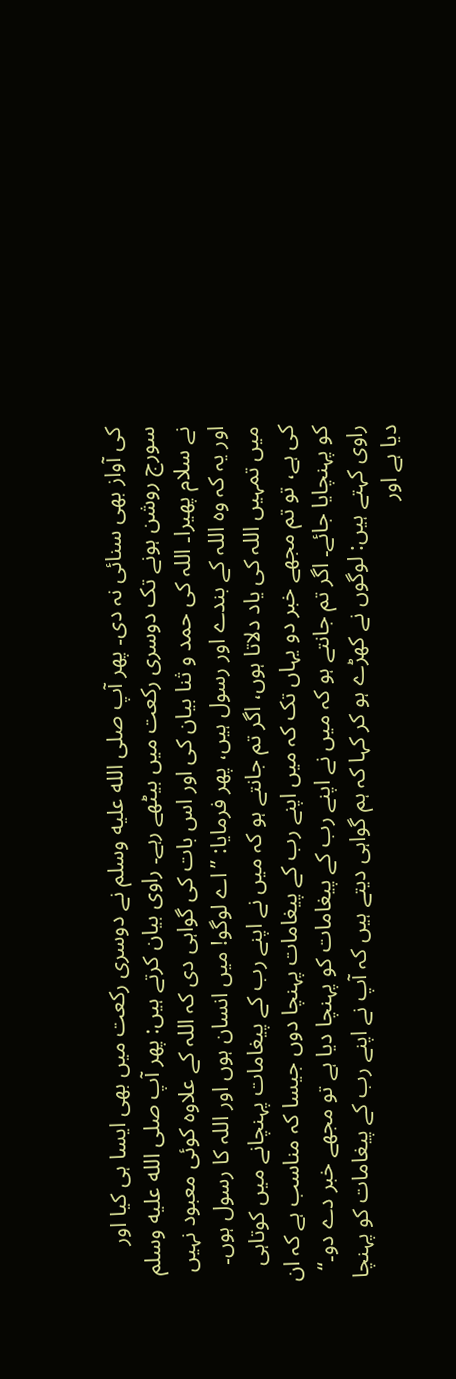کی آواز بھی سنائی نہ دی۔ پھر آپ صلى الله عليه وسلم نے دوسری رکعت میں بھی ایسا ہی کیا اور سورج روشن ہونے تک دوسری رکعت میں بیٹھے رہے۔ راوی بیان کرتے ہیں: پھر آپ صلى الله عليه وسلم نے سلام پھیرا۔ اللہ کی حمد و ثنا بیان کی اور اس بات کی گواہی دی کہ اللہ کے علاوہ کوئی معبود نہیں اور یہ کہ وہ اللہ کے بندے اور رسول ہیں، پھر فرمایا: ”اے لوگو! میں انسان ہوں اور اللہ کا رسول ہوں۔ میں تمہیں اللہ کی یاد دلاتا ہوں، اگر تم جانتے ہو کہ میں نے اپنے رب کے پیغامات پہنچانے میں کوتاہی کی ہے، تو تم مجھے خبر دو یہاں تک کہ میں اپنے رب کے پیغامات پہنچا دوں جیسا کہ مناسب ہے کہ ان کو پہنچایا جائے۔ اگر تم جانتے ہو کہ میں نے اپنے رب کے پیغامات کو پہنچا دیا ہے تو مجھے خبر دے دو۔“ راوی کہتے ہیں: لوگوں نے کھڑے ہو کر کہا کہ ہم گواہی دیتے ہیں کہ آپ نے اپنے رب کے پیغامات کو پہنچا دیا ہے اور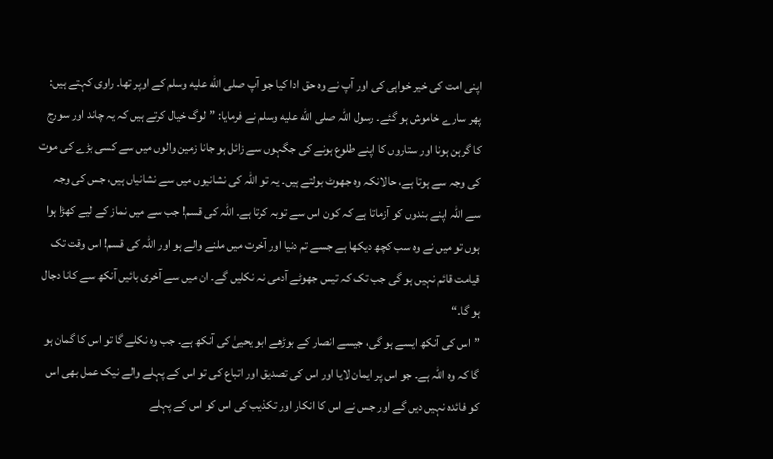اپنی امت کی خیر خواہی کی اور آپ نے وہ حق ادا کیا جو آپ صلى الله عليه وسلم کے اوپر تھا۔ راوی کہتے ہیں: پھر سارے خاموش ہو گئے۔ رسول اللہ صلى الله عليه وسلم نے فرمایا: ”لوگ خیال کرتے ہیں کہ یہ چاند اور سورج کا گرہن ہونا اور ستاروں کا اپنے طلوع ہونے کی جگہوں سے زائل ہو جانا زمین والوں میں سے کسی بڑے کی موت کی وجہ سے ہوتا ہے، حالانکہ وہ جھوٹ بولتے ہیں۔ یہ تو اللہ کی نشانیوں میں سے نشانیاں ہیں، جس کی وجہ سے اللہ اپنے بندوں کو آزماتا ہے کہ کون اس سے توبہ کرتا ہے۔ اللہ کی قسم! جب سے میں نماز کے لیے کھڑا ہوا ہوں تو میں نے وہ سب کچھ دیکھا ہے جسے تم دنیا اور آخرت میں ملنے والے ہو اور اللہ کی قسم! اس وقت تک قیامت قائم نہیں ہو گی جب تک کہ تیس جھوٹے آدمی نہ نکلیں گے۔ ان میں سے آخری بائیں آنکھ سے کانا دجال ہو گا۔“
”اس کی آنکھ ایسے ہو گی، جیسے انصار کے بوڑھے ابو یحییٰ کی آنکھ ہے۔ جب وہ نکلے گا تو اس کا گمان ہو گا کہ وہ اللہ ہے۔ جو اس پر ایمان لایا اور اس کی تصدیق اور اتباع کی تو اس کے پہلے والے نیک عمل بھی اس کو فائدہ نہیں دیں گے اور جس نے اس کا انکار اور تکذیب کی اس کو اس کے پہلے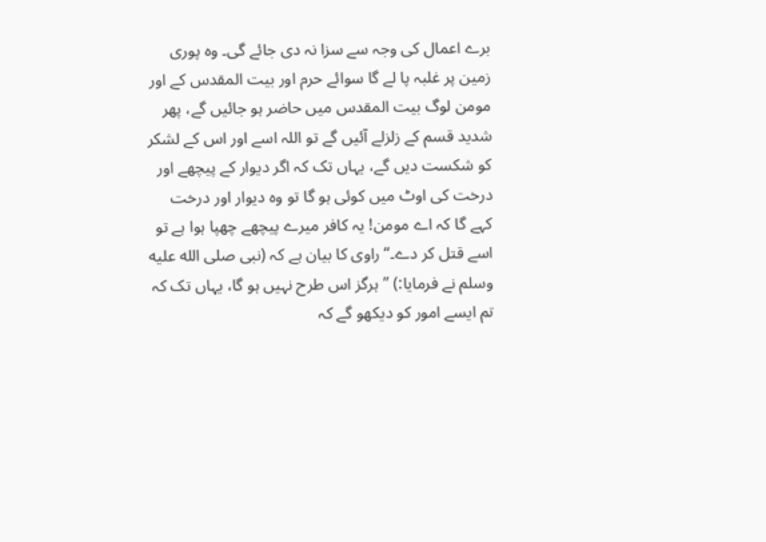برے اعمال کی وجہ سے سزا نہ دی جائے گی۔ وہ پوری زمین پر غلبہ پا لے گا سوائے حرم اور بیت المقدس کے اور مومن لوگ بیت المقدس میں حاضر ہو جائیں گے، پھر شدید قسم کے زلزلے آئیں گے تو اللہ اسے اور اس کے لشکر کو شکست دیں گے، یہاں تک کہ اگر دیوار کے پیچھے اور درخت کی اوٹ میں کوئی ہو گا تو وہ دیوار اور درخت کہے گا کہ اے مومن! یہ کافر میرے پیچھے چھپا ہوا ہے تو اسے قتل کر دے۔“ راوی کا بیان ہے کہ (نبی صلى الله عليه وسلم نے فرمایا:) ”ہرگز اس طرح نہیں ہو گا، یہاں تک کہ تم ایسے امور کو دیکھو گے کہ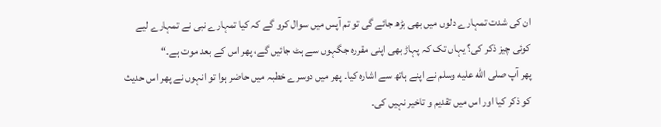ان کی شدت تمہارے دلوں میں بھی بڑھ جائے گی تو تم آپس میں سوال کرو گے کہ کیا تمہارے نبی نے تمہارے لیے کوئی چیز ذکر کی؟ یہاں تک کہ پہاڑ بھی اپنی مقررہ جگہوں سے ہٹ جائیں گے، پھر اس کے بعد موت ہے۔“
پھر آپ صلى الله عليه وسلم نے اپنے ہاتھ سے اشارہ کیا۔ پھر میں دوسرے خطبہ میں حاضر ہوا تو انہوں نے پھر اس حدیث کو ذکر کیا اور اس میں تقدیم و تاخیر نہیں کی۔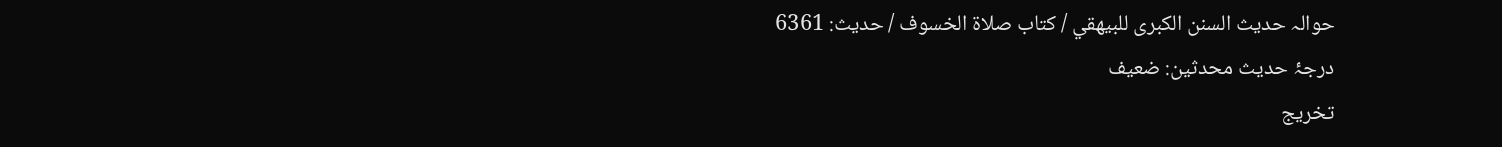حوالہ حدیث السنن الكبرى للبيهقي / كتاب صلاة الخسوف / حدیث: 6361
درجۂ حدیث محدثین: ضعيف
تخریج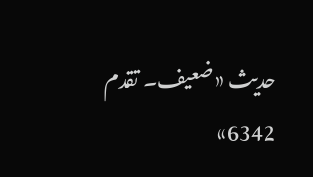حدیث «ضعيف۔ تقدم 6342»